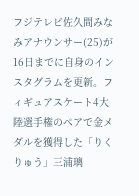フジテレビ佐久間みなみアナウンサー(25)が16日までに自身のインスタグラムを更新。フィギュアスケート4大陸選手権のペアで金メダルを獲得した「りくりゅう」三浦璃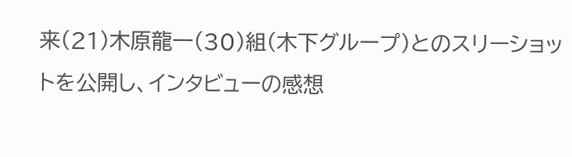来(21)木原龍一(30)組(木下グループ)とのスリーショットを公開し、インタビューの感想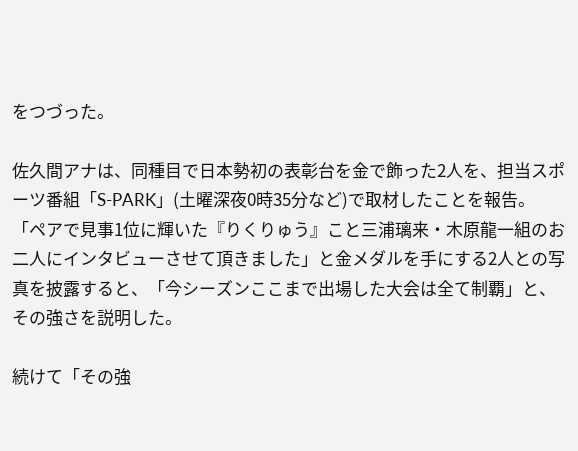をつづった。

佐久間アナは、同種目で日本勢初の表彰台を金で飾った2人を、担当スポーツ番組「S-PARK」(土曜深夜0時35分など)で取材したことを報告。「ペアで見事1位に輝いた『りくりゅう』こと三浦璃来・木原龍一組のお二人にインタビューさせて頂きました」と金メダルを手にする2人との写真を披露すると、「今シーズンここまで出場した大会は全て制覇」と、その強さを説明した。

続けて「その強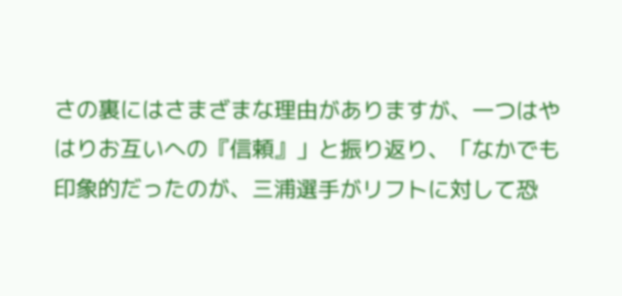さの裏にはさまざまな理由がありますが、一つはやはりお互いへの『信頼』」と振り返り、「なかでも印象的だったのが、三浦選手がリフトに対して恐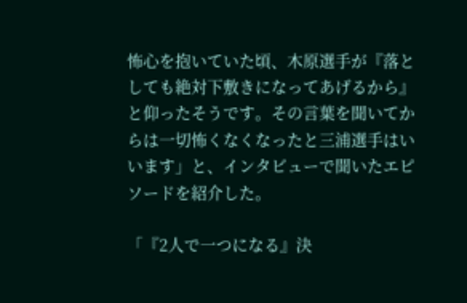怖心を抱いていた頃、木原選手が『落としても絶対下敷きになってあげるから』と仰ったそうです。その言葉を聞いてからは一切怖くなくなったと三浦選手はいいます」と、インタビューで聞いたエピソードを紹介した。

「『2人で一つになる』決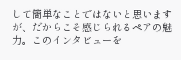して簡単なことではないと思いますが、だからこそ感じられるペアの魅力。このインタビューを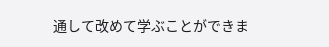通して改めて学ぶことができま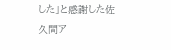した」と感謝した佐久間ア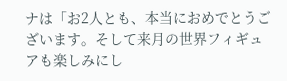ナは「お2人とも、本当におめでとうございます。そして来月の世界フィギュアも楽しみにし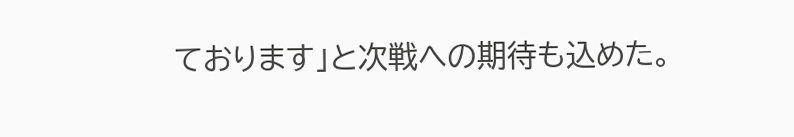ております」と次戦への期待も込めた。